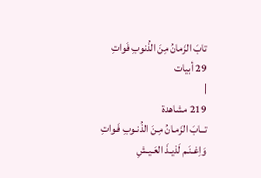تابَ الزَمانُ مِنَ الذُنوبِ فَواتِ
29 أبيات
|
219 مشاهدة
تــابَ الزَمـانُ مِـنَ الذُنـوبِ فَـواتِ
وَاِغـنَـم لَذيـذَ العَـيـشِ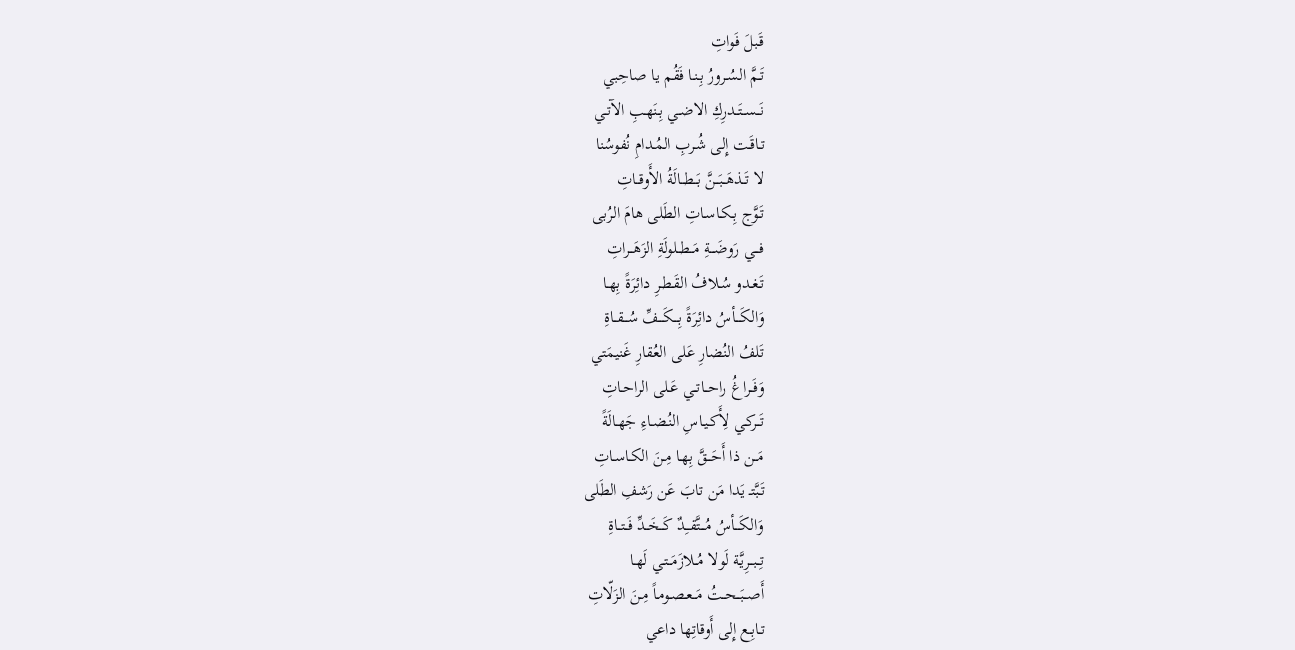قَـبلَ فَواتِ
تَـمَّ السُـرورُ بِـنـا فَقُم يا صاحِبي
نَــســتَــدرِكِ الاضـي بِـنَهـبِ الآتـي
تـاقَـت إِلى شُـربِ المُـدامِ نُفوسُنا
لا تَــذهَــبَــنَّ بَــطــالَةُ الأَوقــاتِ
تَـوَّج بِـكـاسـاتِ الطَلى هامَ الرُبى
فـــي رَوضَـــةِ مَــطــلولَةِ الزَهَــراتِ
تَـغـدو سُـلافُ القَـطـرِ دائِرَةً بِهـا
وَالكَـــأسُ دائِرَةً بِـــكَـــفِّ سُـــقــاةِ
تَلفُ النُضارِ عَلى العُقارِ غَنيمَتي
وَفَــراغُ راحــاتــي عَـلى الراحـاتِ
تَــركـي لِأَكـيـاسِ النُـضـاءِ جَهـالَةً
مَــن ذا أَحَــقَّ بِهـا مِـنَ الكـاسـاتِ
تَـبَّتـ يَدا مَن تابَ عَن رَشفِ الطَلى
وَالكَـــأسُ مُـــتَّقــِدٌ كَــخَــدِّ فَــتــاةِ
تِــبــرِيَّة لَولا مُــلازَمَــتـي لَهـا
أَصــبَــحــتُ مَــعـصـومـاً مِـنَ الزَلّاتِ
تـابِـع إِلى أَوقاتِها داعي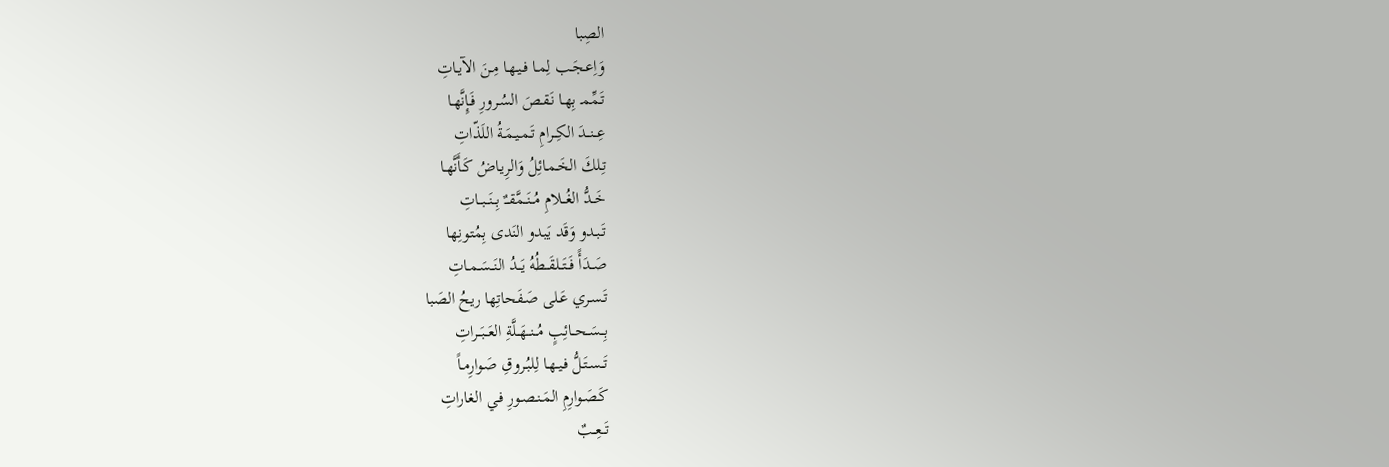الصِبا
وَاِعـجَـب لِمـا فـيـهـا مِـنَ الآيـاتِ
تَـمِّمـ بِهـا نَـقـصَ السُـرورِ فَـإِنَّهـا
عِــنــدَ الكِــرامِ تَـمـيـمَـةُ اللَذّاتِ
تِـلكَ الخَـمـائِلُ وَالرِيـاضُ كَـأَنَّهـا
خَــدُّ الغُــلامِ مُــنَــمَّقــٌ بِــنَــبــاتِ
تَـبـدو وَقَد يَبدو النَدى بِمُتونِها
صَــدَأً فَــتَــلقَــطُهُ يَــدُ النَــسَـمـاتِ
تَـسـري عَـلى صَـفَحاتِها ريحُ الصَبا
بِــسَــحــائِبٍ مُــنــهَــلَّةِ العَــبَــراتِ
تَــسـتَـلُّ فـيـهـا لِلبُـروقِ صَـوارِمـاً
كَـصَـوارِمِ المَـنـصـورِ فـي الغاراتِ
تَــعِــبٌ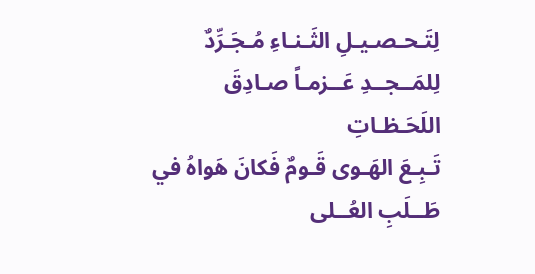لِتَـحـصـيـلِ الثَـنـاءِ مُـجَـرِّدٌ
لِلمَــجــدِ عَــزمـاً صـادِقَ اللَحَـظـاتِ
تَـبِـعَ الهَـوى قَـومٌ فَكانَ هَواهُ في
طَــلَبِ العُــلى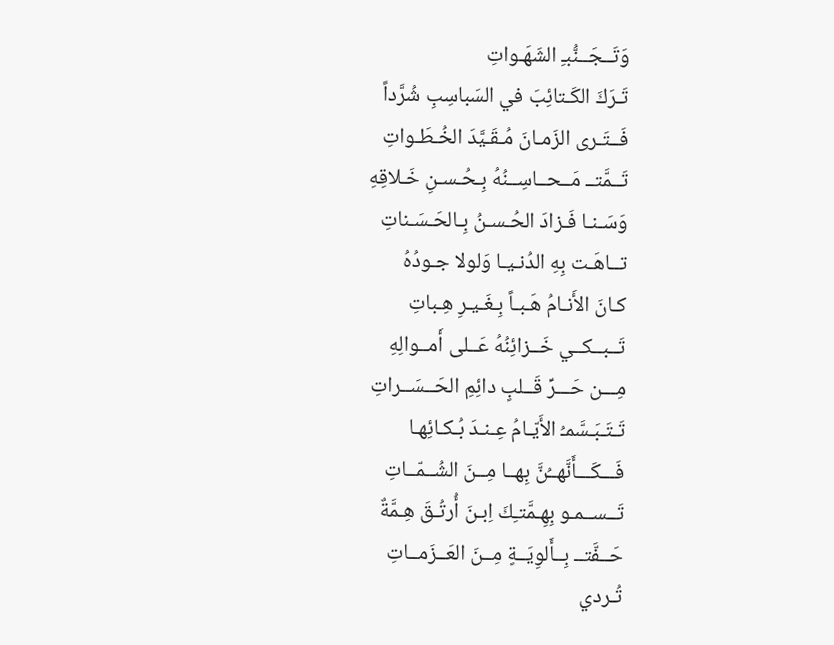وَتَــجَــنُّبـِ الشَهَـواتِ
تَـرَكَ الكَـتائِبَ في السَباسِبِ شُرَّداً
فَــتَـرى الزَمـانَ مُـقَـيَّدَ الخُـطَـواتِ
تَــمَّتــ مَــحــاسِــنُهُ بِـحُـسـنِ خَـلاقِهِ
وَسَـنـا فَـزادَ الحُـسـنُ بِـالحَـسَـناتِ
تــاهَـت بِهِ الدُنـيـا وَلولا جـودُهُ
كـانَ الأَنـامُ هَـبـاً بِـغَـيـرِ هِـباتِ
تَــبــكــي خَــزائِنُهُ عَــلى أَمــوالِهِ
مِـــن حَـــرِّ قَــلبٍ دائِمِ الحَــسَــراتِ
تَـتَـبَـسَّمـُ الأَيّـامُ عِـنـدَ بُـكـائِهـا
فَـــكَـــأَنَّهــُنَّ بِهــا مِــنَ الشُــمّــاتِ
تَــســمـو بِهِـمَّتـِكَ اِبـنَ أُرتُـقَ هِـمَّةٌ
حَــفَّتــ بِــأَلوِيَــةٍ مِــنَ العَــزَمــاتِ
تُـردي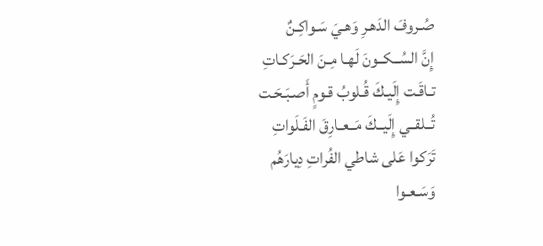صُـروفَ الدَهـرِ وَهـيَ سَـواكِـنٌ
إِنَّ السُــكــونَ لَهـا مِـنَ الحَـرَكـاتِ
تـاقَـت إِلَيـكَ قُـلوبُ قـومٍ أَصـبَـحَـت
تُــلقــي إِلَيــكَ مَــعـارِقَ الفَـلَواتِ
تَرَكوا عَلى شاطي الفُراتِ دِيارَهُم
وَسَـعـوا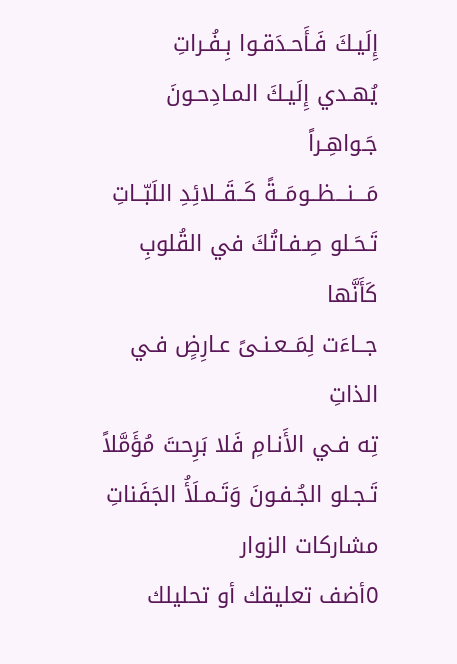إِلَيـكَ فَـأَحـدَقـوا بِـفُـراتِ
يُهـدي إِلَيـكَ المـادِحـونَ جَـواهِـراً
مَـــنـــظــومَــةً كَــقَــلائِدِ اللَبّــاتِ
تَـحَـلو صِـفـاتُكَ في القُلوبِ كَأَنَّها
جــاءَت لِمَــعـنـىً عـارِضٍ فـي الذاتِ
تِه فـي الأَنـامِ فَلا بَرِحتَ مُؤَمَّلاً
تَـجـلو الجُـفـونَ وَتَـمـلَأُ الجَفَناتِ
مشاركات الزوار
0أضف تعليقك أو تحليلك